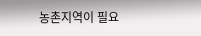농촌지역이 필요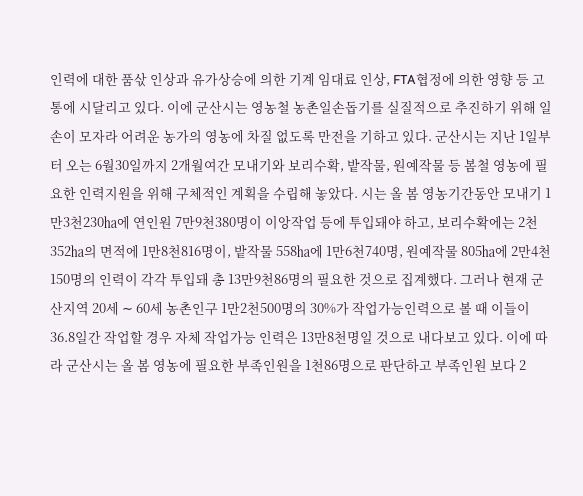인력에 대한 품삯 인상과 유가상승에 의한 기계 임대료 인상, FTA협정에 의한 영향 등 고통에 시달리고 있다. 이에 군산시는 영농철 농촌일손돕기를 실질적으로 추진하기 위해 일손이 모자라 어려운 농가의 영농에 차질 없도록 만전을 기하고 있다. 군산시는 지난 1일부터 오는 6월30일까지 2개월여간 모내기와 보리수확, 밭작물, 원예작물 등 봄철 영농에 필요한 인력지원을 위해 구체적인 계획을 수립해 놓았다. 시는 올 봄 영농기간동안 모내기 1만3천230㏊에 연인원 7만9천380명이 이앙작업 등에 투입돼야 하고, 보리수확에는 2천352㏊의 면적에 1만8천816명이, 밭작물 558㏊에 1만6천740명, 원예작물 805㏊에 2만4천150명의 인력이 각각 투입돼 총 13만9천86명의 필요한 것으로 집계했다. 그러나 현재 군산지역 20세 ∼ 60세 농촌인구 1만2천500명의 30%가 작업가능인력으로 볼 때 이들이 36.8일간 작업할 경우 자체 작업가능 인력은 13만8천명일 것으로 내다보고 있다. 이에 따라 군산시는 올 봄 영농에 필요한 부족인원을 1천86명으로 판단하고 부족인원 보다 2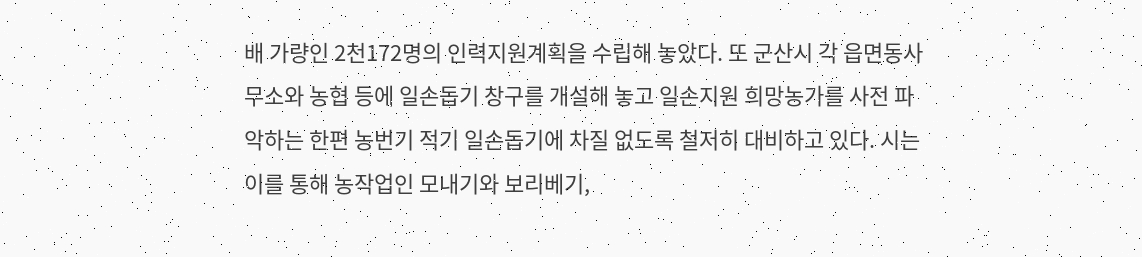배 가량인 2천172명의 인력지원계획을 수립해 놓았다. 또 군산시 각 읍면동사무소와 농협 등에 일손돕기 창구를 개설해 놓고 일손지원 희망농가를 사전 파악하는 한편 농번기 적기 일손돕기에 차질 없도록 철저히 대비하고 있다. 시는 이를 통해 농작업인 모내기와 보리베기,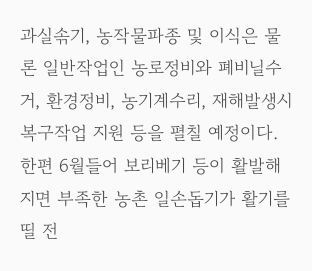과실솎기, 농작물파종 및 이식은 물론 일반작업인 농로정비와 폐비닐수거, 환경정비, 농기계수리, 재해발생시 복구작업 지원 등을 펼칠 예정이다. 한편 6월들어 보리베기 등이 활발해지면 부족한 농촌 일손돕기가 활기를 띨 전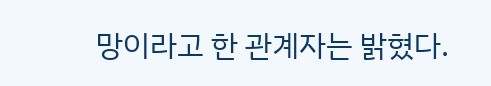망이라고 한 관계자는 밝혔다.